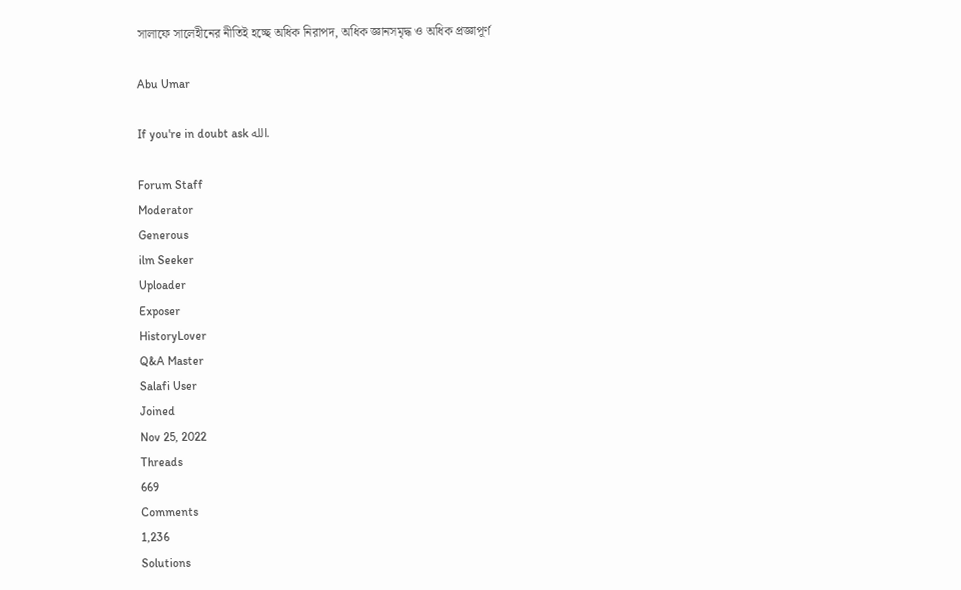সালাফে সালেহীনের নীতিই হচ্ছে অধিক নিরাপদ, অধিক জ্ঞানসমৃদ্ধ ও অধিক প্রজ্ঞাপূর্ণ

Abu Umar

If you're in doubt ask الله.

Forum Staff
Moderator
Generous
ilm Seeker
Uploader
Exposer
HistoryLover
Q&A Master
Salafi User
Joined
Nov 25, 2022
Threads
669
Comments
1,236
Solutions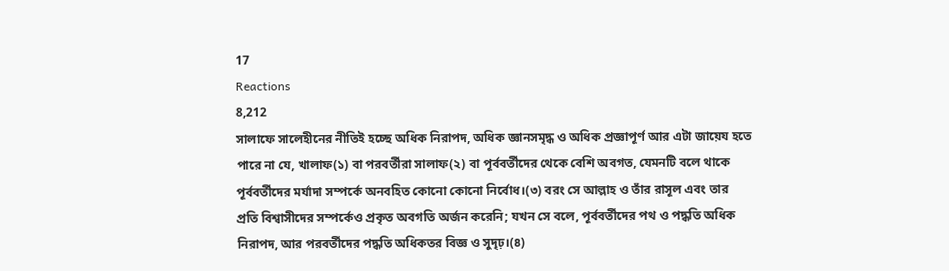17
Reactions
8,212
সালাফে সালেহীনের নীতিই হচ্ছে অধিক নিরাপদ, অধিক জ্ঞানসমৃদ্ধ ও অধিক প্রজ্ঞাপূর্ণ আর এটা জায়েয হতে পারে না যে, খালাফ(১) বা পরবর্তীরা সালাফ(২) বা পূর্ববর্তীদের থেকে বেশি অবগত, যেমনটি বলে থাকে পূর্ববর্তীদের মর্যাদা সম্পর্কে অনবহিত কোনো কোনো নির্বোধ।(৩) বরং সে আল্লাহ ও তাঁর রাসূল এবং তার প্রতি বিশ্বাসীদের সম্পর্কেও প্রকৃত অবগতি অর্জন করেনি; যখন সে বলে, পূর্ববর্তীদের পথ ও পদ্ধতি অধিক নিরাপদ, আর পরবর্তীদের পদ্ধতি অধিকতর বিজ্ঞ ও সুদৃঢ়।(৪)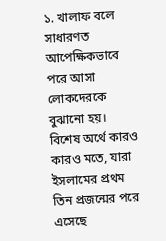১. খালাফ বলে সাধারণত আপেক্ষিকভাবে পরে আসা লোকদেরকে বুঝানো হয়। বিশেষ অর্থে কারও কারও মতে, যারা ইসলামের প্রথম তিন প্রজন্মের পরে এসেছে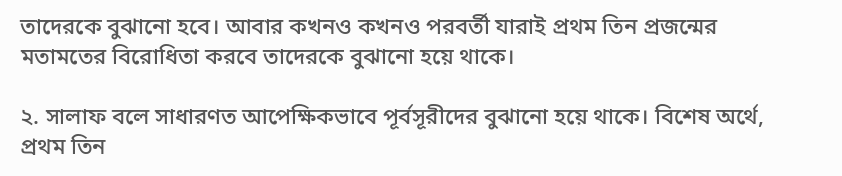তাদেরকে বুঝানো হবে। আবার কখনও কখনও পরবর্তী যারাই প্রথম তিন প্রজন্মের মতামতের বিরোধিতা করবে তাদেরকে বুঝানো হয়ে থাকে।

২. সালাফ বলে সাধারণত আপেক্ষিকভাবে পূর্বসূরীদের বুঝানো হয়ে থাকে। বিশেষ অর্থে, প্রথম তিন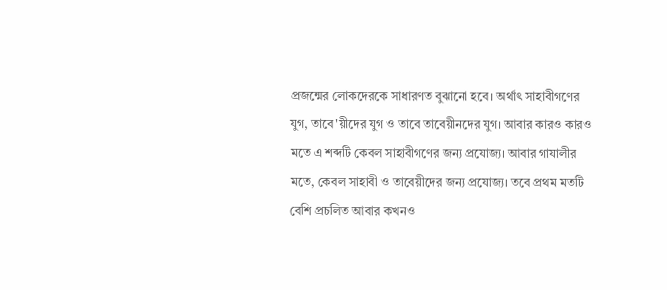প্রজন্মের লোকদেরকে সাধারণত বুঝানো হবে। অর্থাৎ সাহাবীগণের যুগ, তাবে'য়ীদের যুগ ও তাবে তাবেয়ীনদের যুগ। আবার কারও কারও মতে এ শব্দটি কেবল সাহাবীগণের জন্য প্রযোজ্য। আবার গাযালীর মতে, কেবল সাহাবী ও তাবেয়ীদের জন্য প্রযোজ্য। তবে প্রথম মতটি বেশি প্রচলিত আবার কখনও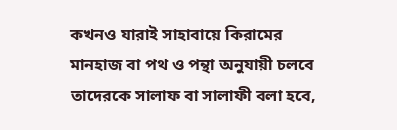কখনও যারাই সাহাবায়ে কিরামের মানহাজ বা পথ ও পন্থা অনুযায়ী চলবে তাদেরকে সালাফ বা সালাফী বলা হবে,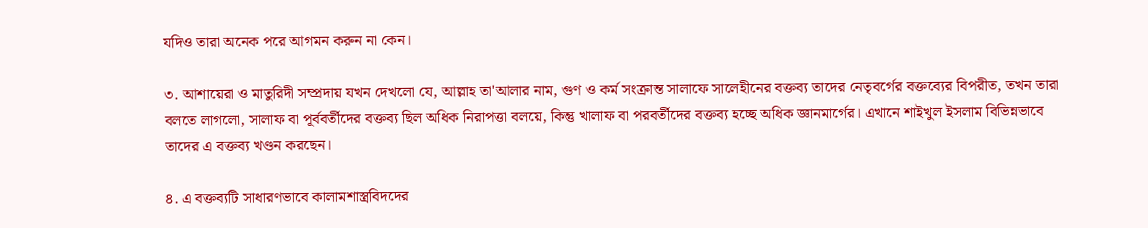যদিও তারা অনেক পরে আগমন করুন না কেন।

৩. আশায়েরা ও মাতুরিদী সম্প্রদায় যখন দেখলো যে, আল্লাহ তা'আলার নাম, গুণ ও কর্ম সংক্রান্ত সালাফে সালেহীনের বক্তব্য তাদের নেতৃবর্গের বক্তব্যের বিপরীত, তখন তারা বলতে লাগলো, সালাফ বা পূর্ববর্তীদের বক্তব্য ছিল অধিক নিরাপত্তা বলয়ে, কিন্তু খালাফ বা পরবর্তীদের বক্তব্য হচ্ছে অধিক জ্ঞানমার্গের। এখানে শাইখুল ইসলাম বিভিন্নভাবে তাদের এ বক্তব্য খণ্ডন করছেন।

৪. এ বক্তব্যটি সাধারণভাবে কালামশাস্ত্রবিদদের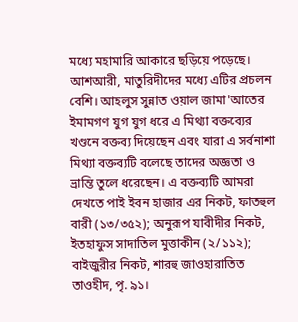মধ্যে মহামারি আকারে ছড়িয়ে পড়েছে। আশআরী, মাতুরিদীদের মধ্যে এটির প্রচলন বেশি। আহলুস সুন্নাত ওয়াল জামা'আতের ইমামগণ যুগ যুগ ধরে এ মিথ্যা বক্তব্যের খণ্ডনে বক্তব্য দিয়েছেন এবং যারা এ সর্বনাশা মিথ্যা বক্তব্যটি বলেছে তাদের অজ্ঞতা ও ভ্রান্তি তুলে ধরেছেন। এ বক্তব্যটি আমরা দেখতে পাই ইবন হাজার এর নিকট, ফাতহুল বারী (১৩/৩৫২); অনুরূপ যাবীদীর নিকট, ইতহাফুস সাদাতিল মুত্তাকীন (২/১১২); বাইজুরীর নিকট, শারহু জাওহারাতিত তাওহীদ, পৃ. ৯১।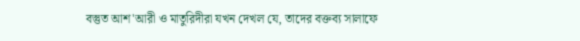বস্তুত আশ'আরী ও মাতুরিদীরা যখন দেখল যে, তাদের বক্তব্য সালাফে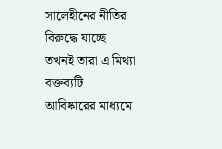সালেহীনের নীতির বিরুদ্ধে যাচ্ছে তখনই তারা এ মিথ্যা বক্তব্যটি আবিষ্কারের মাধ্যমে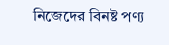নিজেদের বিনষ্ট পণ্য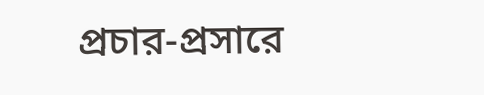প্রচার-প্রসারে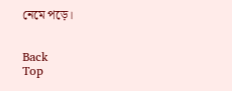নেমে পড়ে।


Back
Top